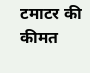टमाटर की कीमत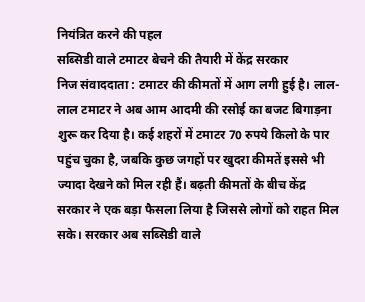नियंत्रित करने की पहल
सब्सिडी वाले टमाटर बेचने की तैयारी में केंद्र सरकार
निज संवाददाता : टमाटर की कीमतों में आग लगी हुई है। लाल-लाल टमाटर ने अब आम आदमी की रसोई का बजट बिगाड़ना शुरू कर दिया है। कई शहरों में टमाटर 70 रुपये किलो के पार पहुंच चुका है, जबकि कुछ जगहों पर खुदरा कीमतें इससे भी ज्यादा देखने को मिल रही हैं। बढ़ती कीमतों के बीच केंद्र सरकार ने एक बड़ा फैसला लिया है जिससे लोगों को राहत मिल सके। सरकार अब सब्सिडी वाले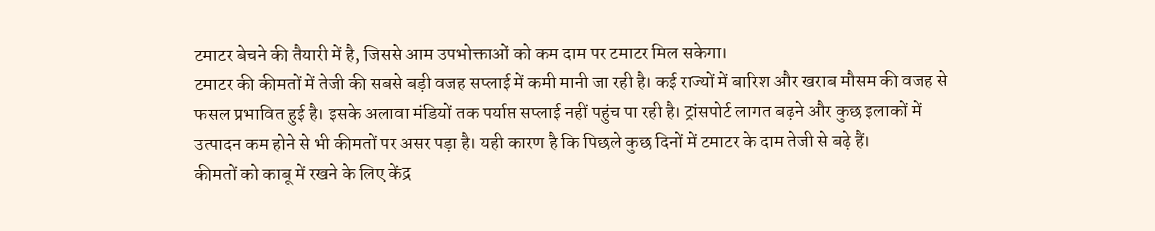टमाटर बेचने की तैयारी में है, जिससे आम उपभोक्ताओं को कम दाम पर टमाटर मिल सकेगा।
टमाटर की कीमतों में तेजी की सबसे बड़ी वजह सप्लाई में कमी मानी जा रही है। कई राज्यों में बारिश और खराब मौसम की वजह से फसल प्रभावित हुई है। इसके अलावा मंडियों तक पर्याप्त सप्लाई नहीं पहुंच पा रही है। ट्रांसपोर्ट लागत बढ़ने और कुछ इलाकों में उत्पादन कम होने से भी कीमतों पर असर पड़ा है। यही कारण है कि पिछले कुछ दिनों में टमाटर के दाम तेजी से बढ़े हैं।
कीमतों को काबू में रखने के लिए केंद्र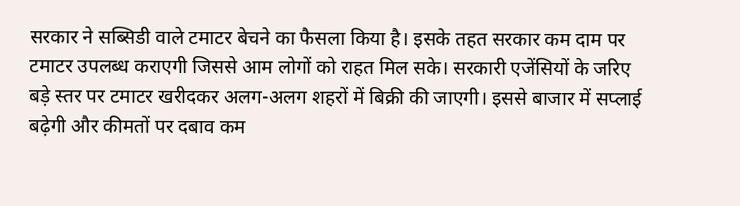सरकार ने सब्सिडी वाले टमाटर बेचने का फैसला किया है। इसके तहत सरकार कम दाम पर टमाटर उपलब्ध कराएगी जिससे आम लोगों को राहत मिल सके। सरकारी एजेंसियों के जरिए बड़े स्तर पर टमाटर खरीदकर अलग-अलग शहरों में बिक्री की जाएगी। इससे बाजार में सप्लाई बढ़ेगी और कीमतों पर दबाव कम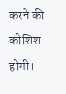करने की कोशिश होगी।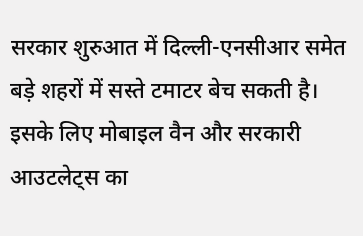सरकार शुरुआत में दिल्ली-एनसीआर समेत बड़े शहरों में सस्ते टमाटर बेच सकती है। इसके लिए मोबाइल वैन और सरकारी आउटलेट्स का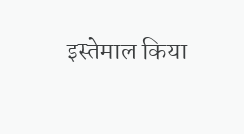इस्तेमाल किया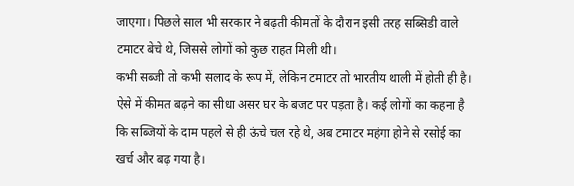जाएगा। पिछले साल भी सरकार ने बढ़ती कीमतों के दौरान इसी तरह सब्सिडी वाले टमाटर बेचे थे, जिससे लोगों को कुछ राहत मिली थी।
कभी सब्जी तो कभी सलाद के रूप में, लेकिन टमाटर तो भारतीय थाली में होती ही है। ऐसे में कीमत बढ़ने का सीधा असर घर के बजट पर पड़ता है। कई लोगों का कहना है कि सब्जियों के दाम पहले से ही ऊंचे चल रहे थे, अब टमाटर महंगा होने से रसोई का खर्च और बढ़ गया है।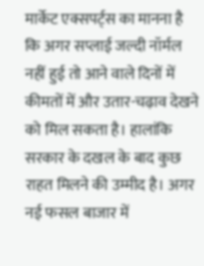मार्केट एक्सपर्ट्स का मानना है कि अगर सप्लाई जल्दी नॉर्मल नहीं हुई तो आने वाले दिनों में कीमतों में और उतार-चढ़ाव देखने को मिल सकता है। हालांकि सरकार के दखल के बाद कुछ राहत मिलने की उम्मीद है। अगर नई फसल बाजार में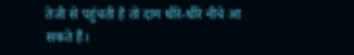तेजी से पहुंचती है तो दाम धीरे-धीरे नीचे आ सकते हैं।